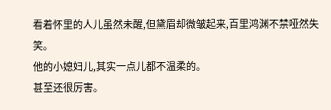看着怀里的人儿虽然未醒,但黛眉却微皱起来,百里鸿渊不禁哑然失笑。
他的小媳妇儿,其实一点儿都不温柔的。
甚至还很厉害。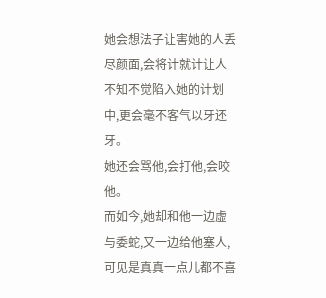她会想法子让害她的人丢尽颜面,会将计就计让人不知不觉陷入她的计划中,更会毫不客气以牙还牙。
她还会骂他,会打他,会咬他。
而如今,她却和他一边虚与委蛇,又一边给他塞人,可见是真真一点儿都不喜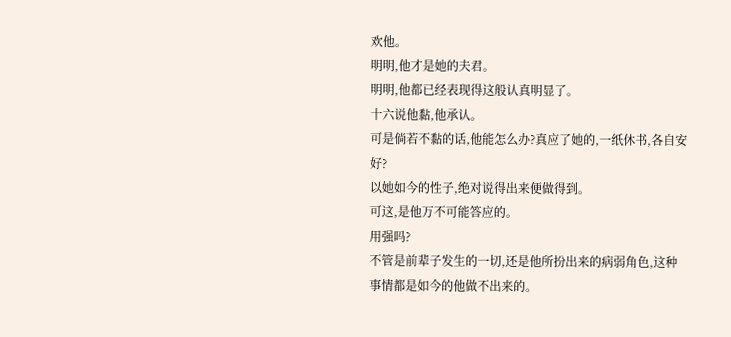欢他。
明明,他才是她的夫君。
明明,他都已经表现得这般认真明显了。
十六说他黏,他承认。
可是倘若不黏的话,他能怎么办?真应了她的,一纸休书,各自安好?
以她如今的性子,绝对说得出来便做得到。
可这,是他万不可能答应的。
用强吗?
不管是前辈子发生的一切,还是他所扮出来的病弱角色,这种事情都是如今的他做不出来的。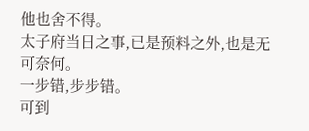他也舍不得。
太子府当日之事,已是预料之外,也是无可奈何。
一步错,步步错。
可到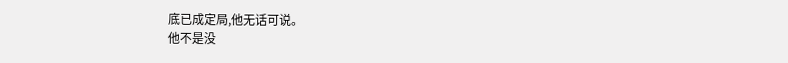底已成定局,他无话可说。
他不是没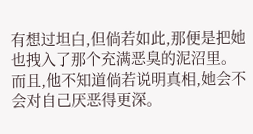有想过坦白,但倘若如此,那便是把她也拽入了那个充满恶臭的泥沼里。
而且,他不知道倘若说明真相,她会不会对自己厌恶得更深。